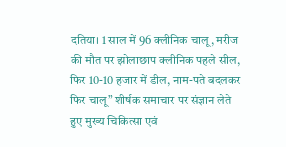दतिया। 1 साल में 96 क्लीनिक चालू, मरीज की मौत पर झोलाछाप क्लीनिक पहले सील, फिर 10-10 हजार में डील, नाम-पते बदलकर फिर चालू” शीर्षक समाचार पर संज्ञान लेते हुए मुख्य चिकित्सा एवं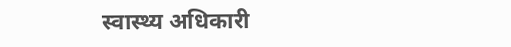स्वास्थ्य अधिकारी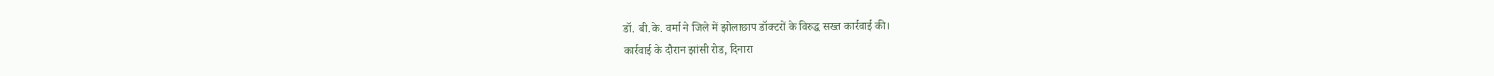डॉ. बी.के. वर्मा ने जिले में झोलाछाप डॉक्टरों के विरुद्ध सख्त कार्रवाई की।
कार्रवाई के दौरान झांसी रोड, दिनारा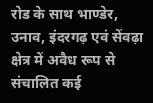रोड के साथ भाण्डेर, उनाव, इंदरगढ़ एवं सेंवढ़ा क्षेत्र में अवैध रूप से संचालित कई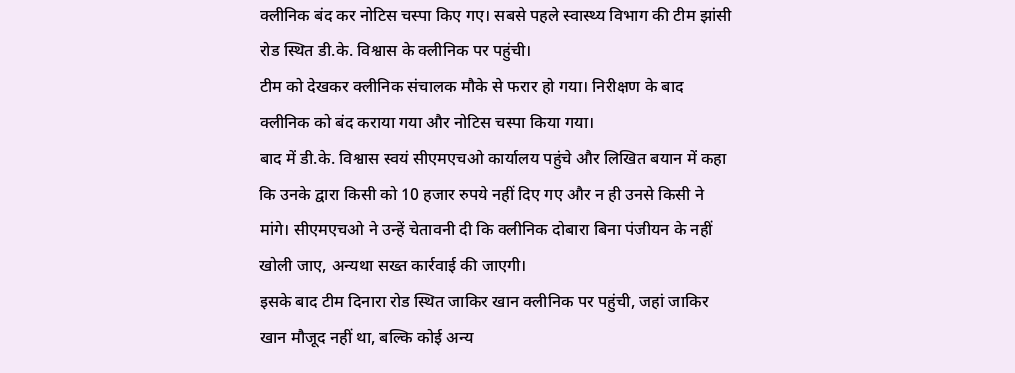क्लीनिक बंद कर नोटिस चस्पा किए गए। सबसे पहले स्वास्थ्य विभाग की टीम झांसी रोड स्थित डी.के. विश्वास के क्लीनिक पर पहुंची।
टीम को देखकर क्लीनिक संचालक मौके से फरार हो गया। निरीक्षण के बाद क्लीनिक को बंद कराया गया और नोटिस चस्पा किया गया।
बाद में डी.के. विश्वास स्वयं सीएमएचओ कार्यालय पहुंचे और लिखित बयान में कहा कि उनके द्वारा किसी को 10 हजार रुपये नहीं दिए गए और न ही उनसे किसी ने मांगे। सीएमएचओ ने उन्हें चेतावनी दी कि क्लीनिक दोबारा बिना पंजीयन के नहीं खोली जाए, अन्यथा सख्त कार्रवाई की जाएगी।
इसके बाद टीम दिनारा रोड स्थित जाकिर खान क्लीनिक पर पहुंची, जहां जाकिर खान मौजूद नहीं था, बल्कि कोई अन्य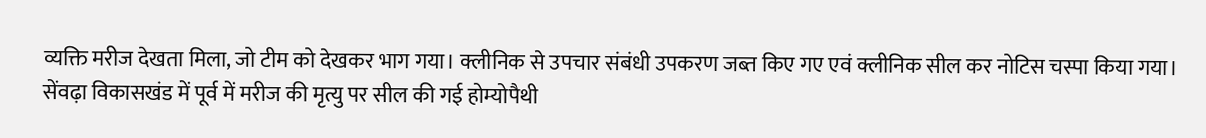व्यक्ति मरीज देखता मिला, जो टीम को देखकर भाग गया। क्लीनिक से उपचार संबंधी उपकरण जब्त किए गए एवं क्लीनिक सील कर नोटिस चस्पा किया गया।
सेंवढ़ा विकासखंड में पूर्व में मरीज की मृत्यु पर सील की गई होम्योपैथी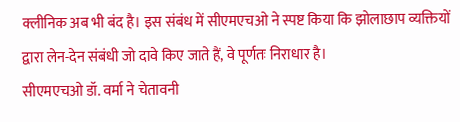क्लीनिक अब भी बंद है। इस संबंध में सीएमएचओ ने स्पष्ट किया कि झोलाछाप व्यक्तियों द्वारा लेन-देन संबंधी जो दावे किए जाते हैं, वे पूर्णतः निराधार है।
सीएमएचओ डॉ. वर्मा ने चेतावनी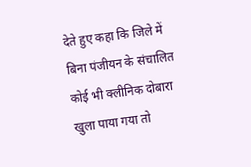देते हुए कहा कि जिले में बिना पंजीयन के संचालित कोई भी क्लीनिक दोबारा खुला पाया गया तो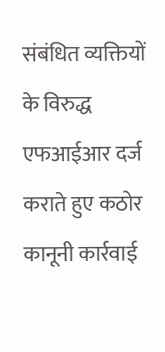संबंधित व्यक्तियों के विरुद्ध एफआईआर दर्ज कराते हुए कठोर कानूनी कार्रवाई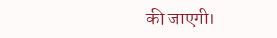की जाएगी।